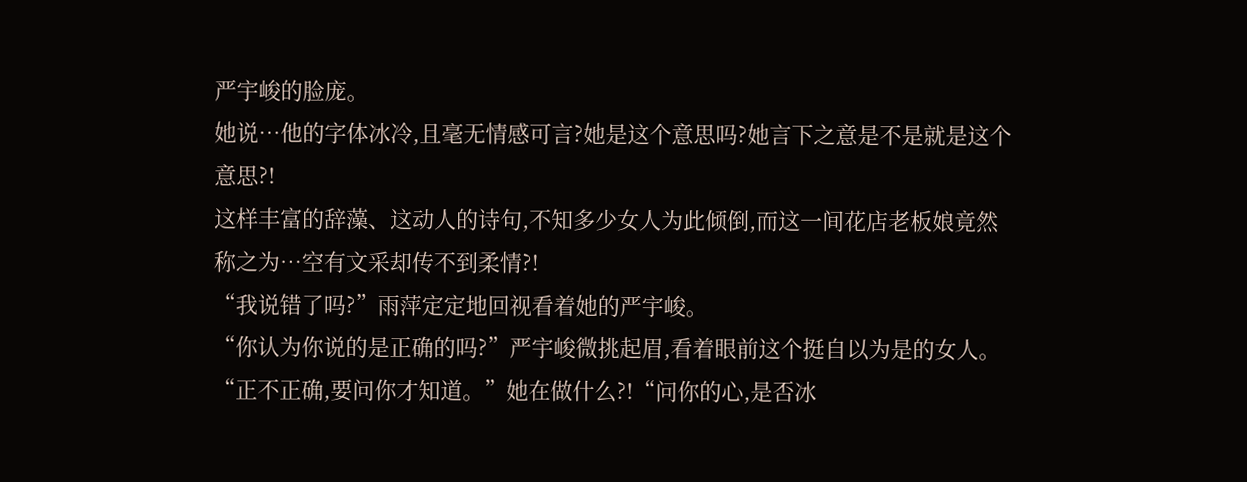严宇峻的脸庞。
她说…他的字体冰冷,且毫无情感可言?她是这个意思吗?她言下之意是不是就是这个意思?!
这样丰富的辞藻、这动人的诗句,不知多少女人为此倾倒,而这一间花店老板娘竟然称之为…空有文采却传不到柔情?!
“我说错了吗?”雨萍定定地回视看着她的严宇峻。
“你认为你说的是正确的吗?”严宇峻微挑起眉,看着眼前这个挺自以为是的女人。
“正不正确,要问你才知道。”她在做什么?!“问你的心,是否冰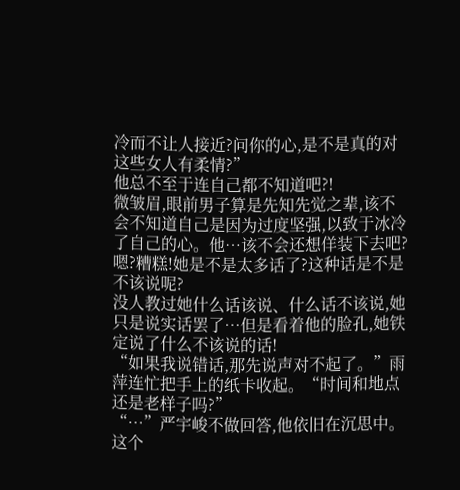冷而不让人接近?问你的心,是不是真的对这些女人有柔情?”
他总不至于连自己都不知道吧?!
微皱眉,眼前男子算是先知先觉之辈,该不会不知道自己是因为过度坚强,以致于冰冷了自己的心。他…该不会还想佯装下去吧?
嗯?糟糕!她是不是太多话了?这种话是不是不该说呢?
没人教过她什么话该说、什么话不该说,她只是说实话罢了…但是看着他的脸孔,她铁定说了什么不该说的话!
“如果我说错话,那先说声对不起了。”雨萍连忙把手上的纸卡收起。“时间和地点还是老样子吗?”
“…”严宇峻不做回答,他依旧在沉思中。
这个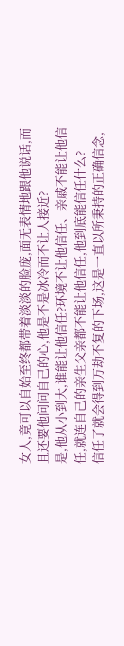女人,竟可以自始至终都带着淡淡的脸庞,面无表情地跟他说话,而且还要他问问自己的心,他是不是冰冷而不让人接近?
是,他从小到大,谁能让他信任?环境不让他信任、亲戚不能让他信任,就连自己的亲生父亲都不能让他信任,他到底能信任什么?
信任了就会得到万劫不复的下场,这是一直以所秉持的正确信念,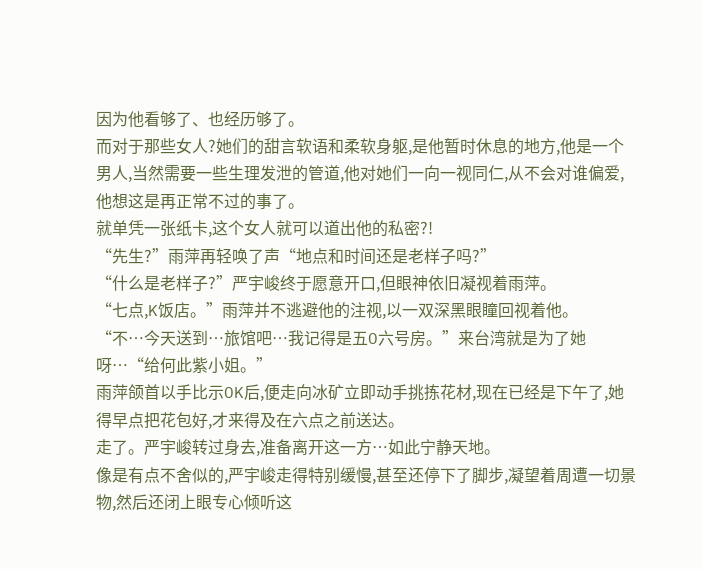因为他看够了、也经历够了。
而对于那些女人?她们的甜言软语和柔软身躯,是他暂时休息的地方,他是一个男人,当然需要一些生理发泄的管道,他对她们一向一视同仁,从不会对谁偏爱,他想这是再正常不过的事了。
就单凭一张纸卡,这个女人就可以道出他的私密?!
“先生?”雨萍再轻唤了声“地点和时间还是老样子吗?”
“什么是老样子?”严宇峻终于愿意开口,但眼神依旧凝视着雨萍。
“七点,K饭店。”雨萍并不逃避他的注视,以一双深黑眼瞳回视着他。
“不…今天送到…旅馆吧…我记得是五O六号房。”来台湾就是为了她呀…“给何此紫小姐。”
雨萍颌首以手比示OK后,便走向冰矿立即动手挑拣花材,现在已经是下午了,她得早点把花包好,才来得及在六点之前送达。
走了。严宇峻转过身去,准备离开这一方…如此宁静天地。
像是有点不舍似的,严宇峻走得特别缓慢,甚至还停下了脚步,凝望着周遭一切景物,然后还闭上眼专心倾听这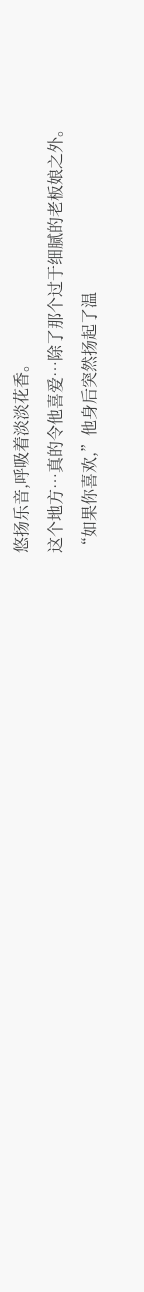悠扬乐音,呼吸着淡淡花香。
这个地方…真的令他喜爱…除了那个过于细腻的老板娘之外。
“如果你喜欢,”他身后突然扬起了温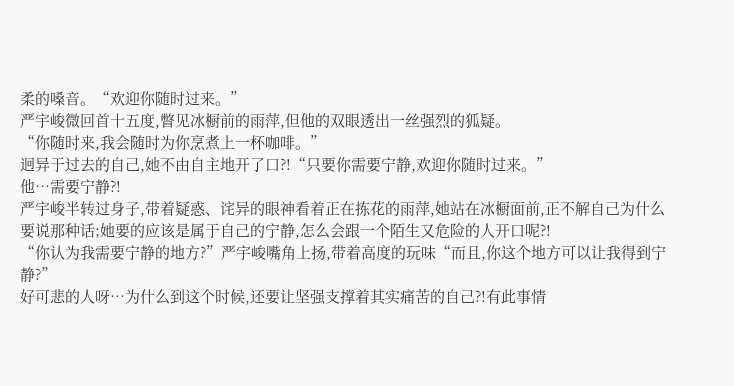柔的嗓音。“欢迎你随时过来。”
严宇峻微回首十五度,瞥见冰橱前的雨萍,但他的双眼透出一丝强烈的狐疑。
“你随时来,我会随时为你烹煮上一杯咖啡。”
迥异于过去的自己,她不由自主地开了口?!“只要你需要宁静,欢迎你随时过来。”
他…需要宁静?!
严宇峻半转过身子,带着疑惑、诧异的眼神看着正在拣花的雨萍,她站在冰橱面前,正不解自己为什么要说那种话;她要的应该是属于自己的宁静,怎么会跟一个陌生又危险的人开口呢?!
“你认为我需要宁静的地方?”严宇峻嘴角上扬,带着高度的玩味“而且,你这个地方可以让我得到宁静?”
好可悲的人呀…为什么到这个时候,还要让坚强支撑着其实痛苦的自己?!有此事情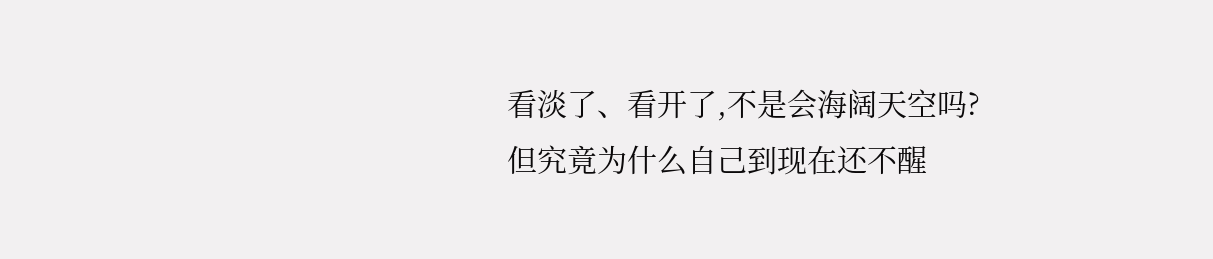看淡了、看开了,不是会海阔天空吗?但究竟为什么自己到现在还不醒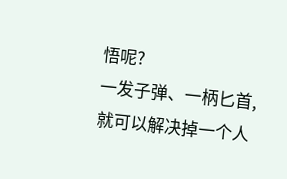悟呢?
一发子弹、一柄匕首,就可以解决掉一个人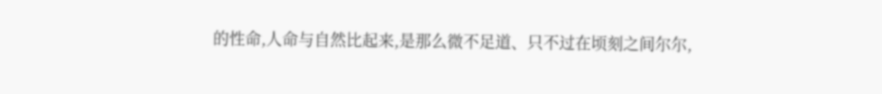的性命,人命与自然比起来,是那么微不足道、只不过在顷刻之间尔尔,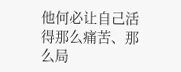他何必让自己活得那么痛苦、那么局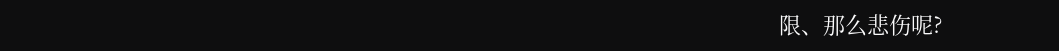限、那么悲伤呢?